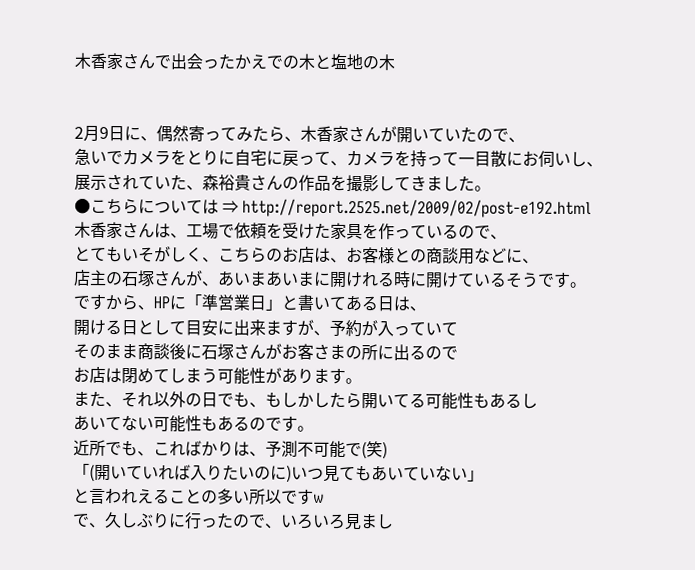木香家さんで出会ったかえでの木と塩地の木


2月9日に、偶然寄ってみたら、木香家さんが開いていたので、
急いでカメラをとりに自宅に戻って、カメラを持って一目散にお伺いし、
展示されていた、森裕貴さんの作品を撮影してきました。
●こちらについては ⇒ http://report.2525.net/2009/02/post-e192.html
木香家さんは、工場で依頼を受けた家具を作っているので、
とてもいそがしく、こちらのお店は、お客様との商談用などに、
店主の石塚さんが、あいまあいまに開けれる時に開けているそうです。
ですから、HPに「準営業日」と書いてある日は、
開ける日として目安に出来ますが、予約が入っていて
そのまま商談後に石塚さんがお客さまの所に出るので
お店は閉めてしまう可能性があります。
また、それ以外の日でも、もしかしたら開いてる可能性もあるし
あいてない可能性もあるのです。
近所でも、こればかりは、予測不可能で(笑)
「(開いていれば入りたいのに)いつ見てもあいていない」
と言われえることの多い所以ですw
で、久しぶりに行ったので、いろいろ見まし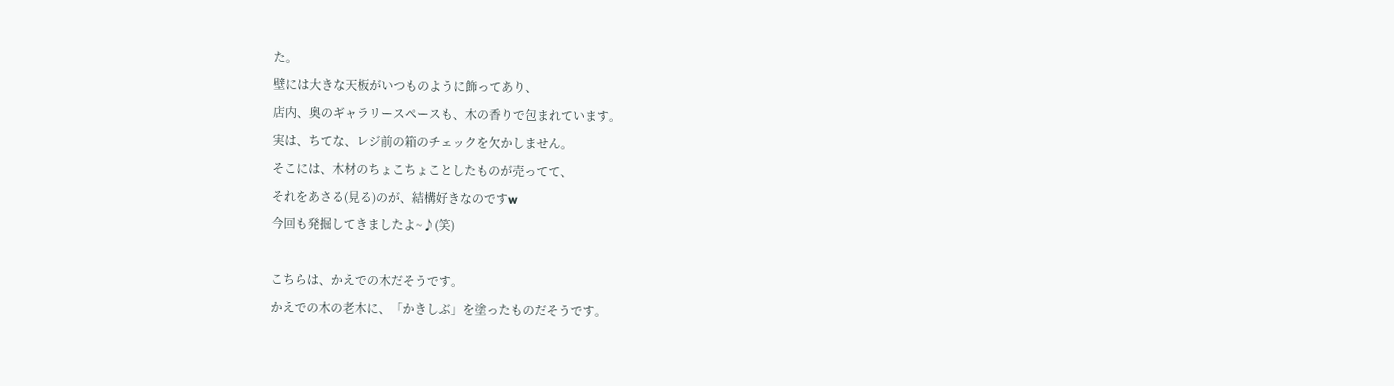た。
壁には大きな天板がいつものように飾ってあり、
店内、奥のギャラリースペースも、木の香りで包まれています。
実は、ちてな、レジ前の箱のチェックを欠かしません。
そこには、木材のちょこちょことしたものが売ってて、
それをあさる(見る)のが、結構好きなのですw
今回も発掘してきましたよ~♪(笑)

こちらは、かえでの木だそうです。
かえでの木の老木に、「かきしぶ」を塗ったものだそうです。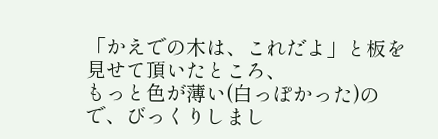「かえでの木は、これだよ」と板を見せて頂いたところ、
もっと色が薄い(白っぽかった)ので、びっくりしまし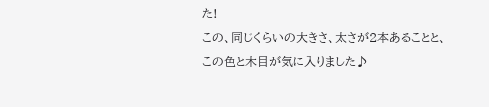た!
この、同じくらいの大きさ、太さが2本あることと、
この色と木目が気に入りました♪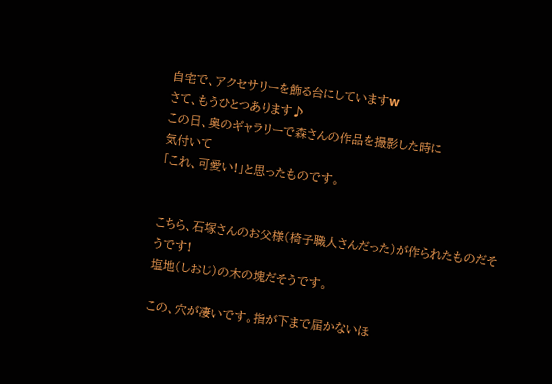自宅で、アクセサリーを飾る台にしていますw
さて、もうひとつあります♪
この日、奥のギャラリーで森さんの作品を撮影した時に
気付いて
「これ、可愛い!」と思ったものです。


こちら、石塚さんのお父様(椅子職人さんだった)が作られたものだそうです!
塩地(しおじ)の木の塊だそうです。

この、穴が凄いです。指が下まで届かないほ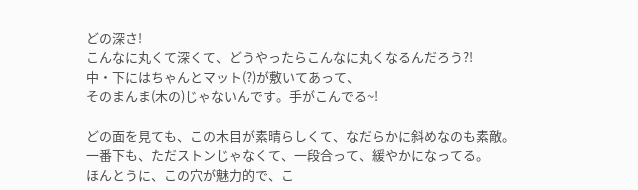どの深さ!
こんなに丸くて深くて、どうやったらこんなに丸くなるんだろう?!
中・下にはちゃんとマット(?)が敷いてあって、
そのまんま(木の)じゃないんです。手がこんでる~!

どの面を見ても、この木目が素晴らしくて、なだらかに斜めなのも素敵。
一番下も、ただストンじゃなくて、一段合って、緩やかになってる。
ほんとうに、この穴が魅力的で、こ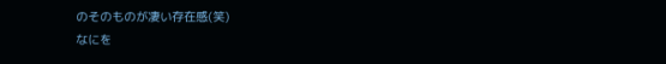のそのものが凄い存在感(笑)
なにを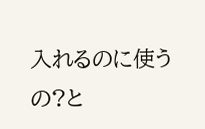入れるのに使うの?と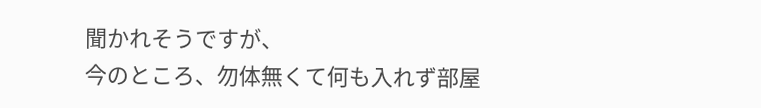聞かれそうですが、
今のところ、勿体無くて何も入れず部屋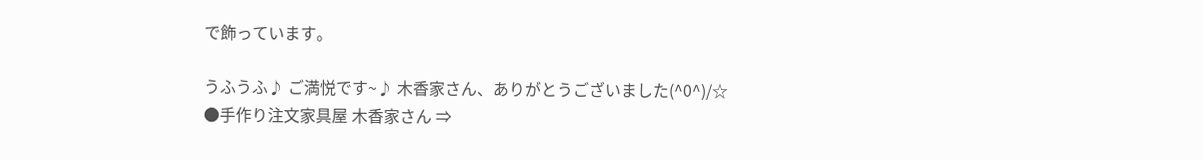で飾っています。

うふうふ♪ ご満悦です~♪ 木香家さん、ありがとうございました(^0^)/☆
●手作り注文家具屋 木香家さん ⇒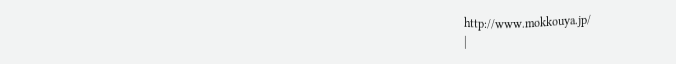http://www.mokkouya.jp/
|